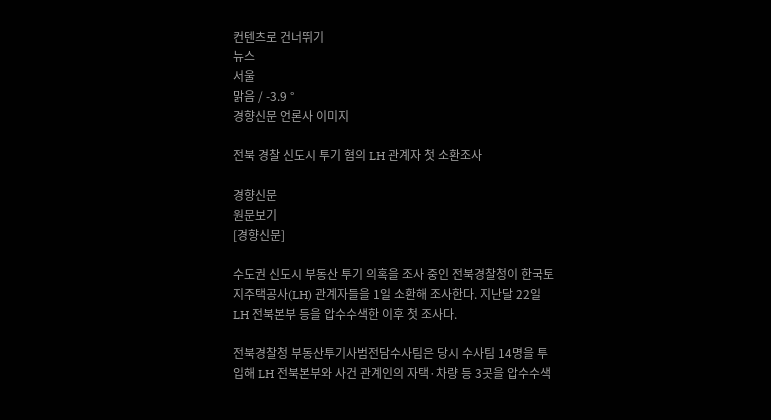컨텐츠로 건너뛰기
뉴스
서울
맑음 / -3.9 °
경향신문 언론사 이미지

전북 경찰 신도시 투기 혐의 LH 관계자 첫 소환조사

경향신문
원문보기
[경향신문]

수도권 신도시 부동산 투기 의혹을 조사 중인 전북경찰청이 한국토지주택공사(LH) 관계자들을 1일 소환해 조사한다. 지난달 22일 LH 전북본부 등을 압수수색한 이후 첫 조사다.

전북경찰청 부동산투기사범전담수사팀은 당시 수사팀 14명을 투입해 LH 전북본부와 사건 관계인의 자택·차량 등 3곳을 압수수색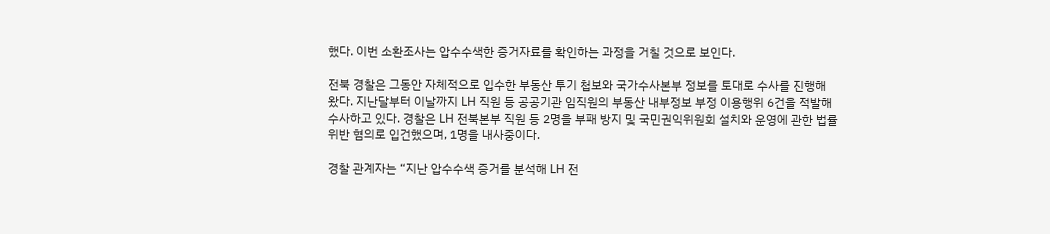했다. 이번 소환조사는 압수수색한 증거자료를 확인하는 과정을 거칠 것으로 보인다.

전북 경찰은 그동안 자체적으로 입수한 부동산 투기 첩보와 국가수사본부 정보를 토대로 수사를 진행해 왔다. 지난달부터 이날까지 LH 직원 등 공공기관 임직원의 부동산 내부정보 부정 이용행위 6건을 적발해 수사하고 있다. 경찰은 LH 전북본부 직원 등 2명을 부패 방지 및 국민권익위원회 설치와 운영에 관한 법률 위반 혐의로 입건했으며, 1명을 내사중이다.

경찰 관계자는 “지난 압수수색 증거를 분석해 LH 전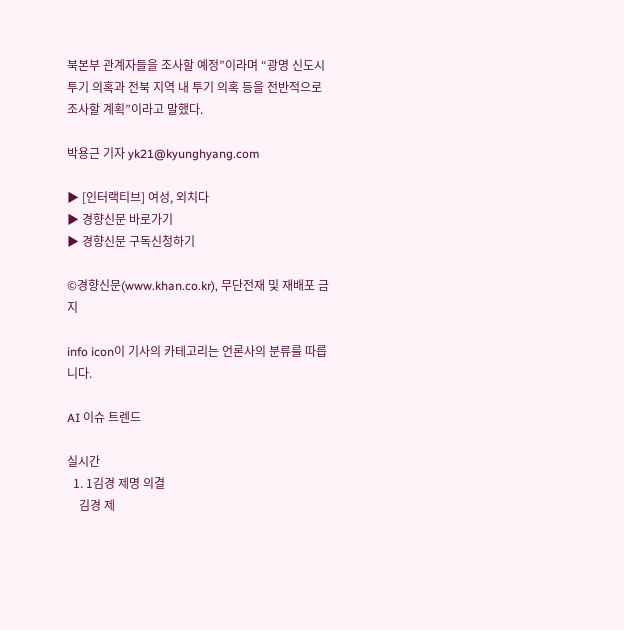북본부 관계자들을 조사할 예정”이라며 “광명 신도시 투기 의혹과 전북 지역 내 투기 의혹 등을 전반적으로 조사할 계획”이라고 말했다.

박용근 기자 yk21@kyunghyang.com

▶ [인터랙티브] 여성, 외치다
▶ 경향신문 바로가기
▶ 경향신문 구독신청하기

©경향신문(www.khan.co.kr), 무단전재 및 재배포 금지

info icon이 기사의 카테고리는 언론사의 분류를 따릅니다.

AI 이슈 트렌드

실시간
  1. 1김경 제명 의결
    김경 제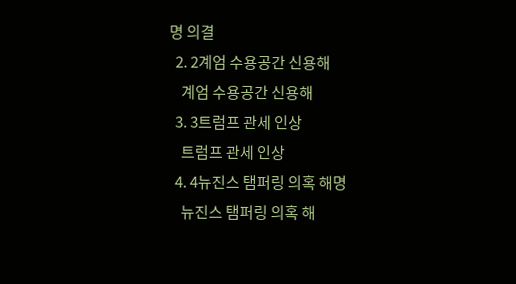명 의결
  2. 2계엄 수용공간 신용해
    계엄 수용공간 신용해
  3. 3트럼프 관세 인상
    트럼프 관세 인상
  4. 4뉴진스 탬퍼링 의혹 해명
    뉴진스 탬퍼링 의혹 해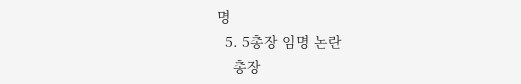명
  5. 5총장 임명 논란
    총장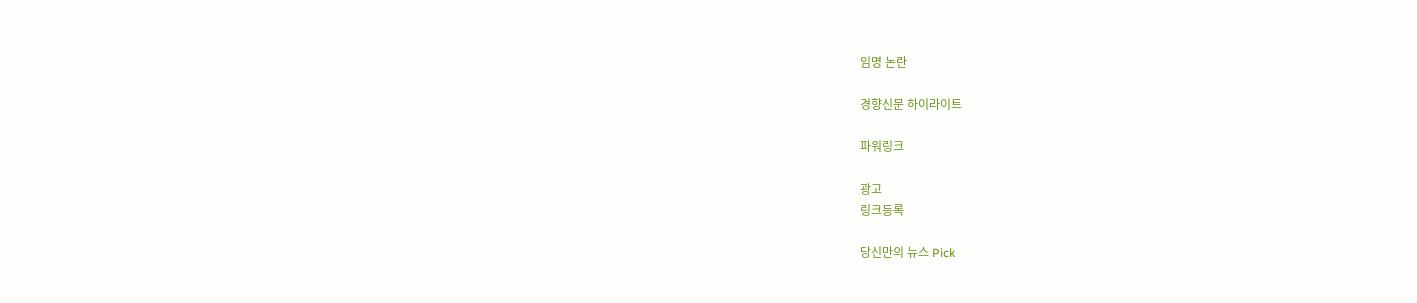임명 논란

경향신문 하이라이트

파워링크

광고
링크등록

당신만의 뉴스 Pick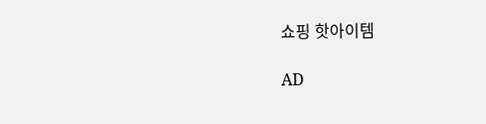쇼핑 핫아이템

AD